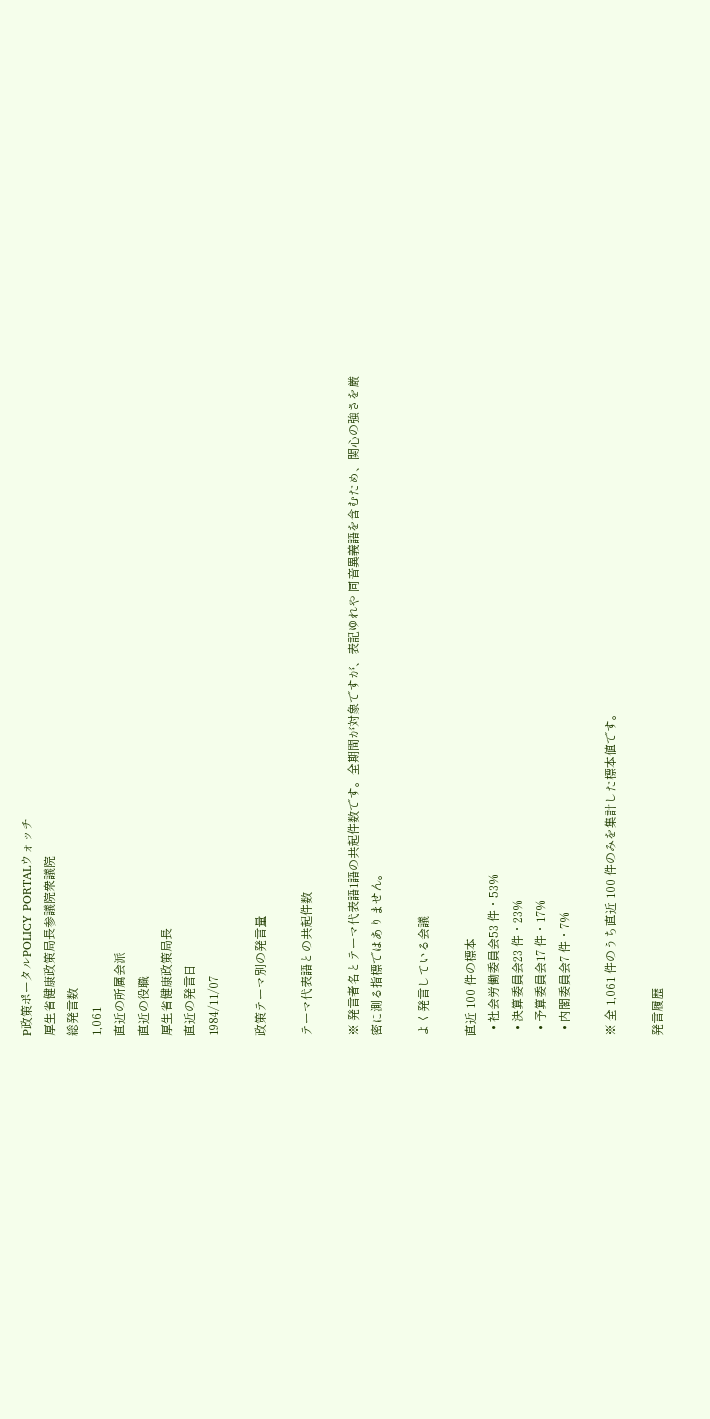P政策ポータルPOLICY PORTALウォッチ
厚生省健康政策局長参議院衆議院
総発言数
1,061
直近の所属会派
直近の役職
厚生省健康政策局長
直近の発言日
1984/11/07

政策テーマ別の発言量

テーマ代表語との共起件数

※ 発言者名とテーマ代表語1語の共起件数です。全期間が対象ですが、表記ゆれや 同音異義語を含むため、関心の強さを厳密に測る指標ではありません。

よく発言している会議

直近 100 件の標本
  • 社会労働委員会53 件・53%
  • 決算委員会23 件・23%
  • 予算委員会17 件・17%
  • 内閣委員会7 件・7%

※ 全 1,061 件のうち直近 100 件のみを集計した標本値です。

発言履歴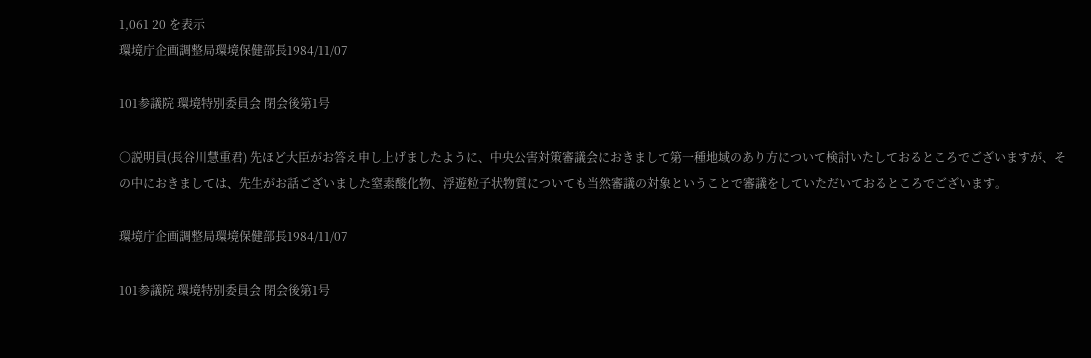1,061 20 を表示
環境庁企画調整局環境保健部長1984/11/07

101参議院 環境特別委員会 閉会後第1号

○説明員(長谷川慧重君) 先ほど大臣がお答え申し上げましたように、中央公害対策審議会におきまして第一種地域のあり方について検討いたしておるところでございますが、その中におきましては、先生がお話ございました窒素酸化物、浮遊粒子状物質についても当然審議の対象ということで審議をしていただいておるところでございます。

環境庁企画調整局環境保健部長1984/11/07

101参議院 環境特別委員会 閉会後第1号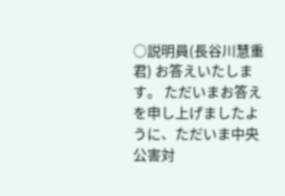○説明員(長谷川慧重君) お答えいたします。 ただいまお答えを申し上げましたように、ただいま中央公害対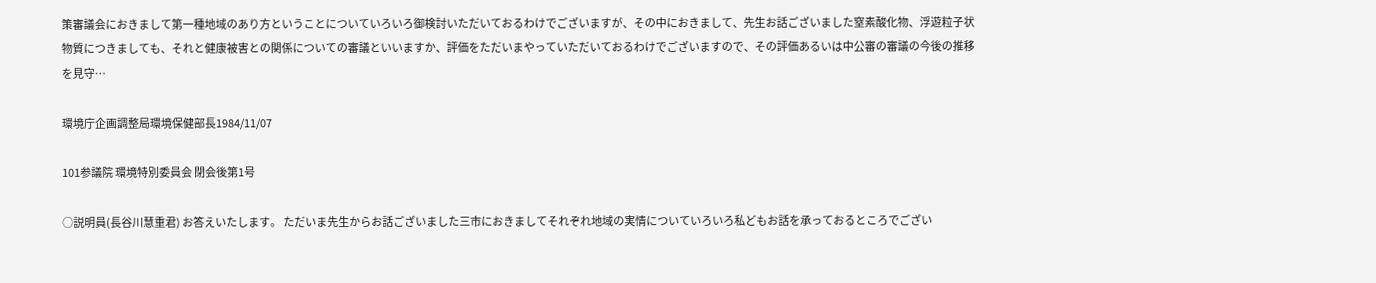策審議会におきまして第一種地域のあり方ということについていろいろ御検討いただいておるわけでございますが、その中におきまして、先生お話ございました窒素酸化物、浮遊粒子状物質につきましても、それと健康被害との関係についての審議といいますか、評価をただいまやっていただいておるわけでございますので、その評価あるいは中公審の審議の今後の推移を見守…

環境庁企画調整局環境保健部長1984/11/07

101参議院 環境特別委員会 閉会後第1号

○説明員(長谷川慧重君) お答えいたします。 ただいま先生からお話ございました三市におきましてそれぞれ地域の実情についていろいろ私どもお話を承っておるところでござい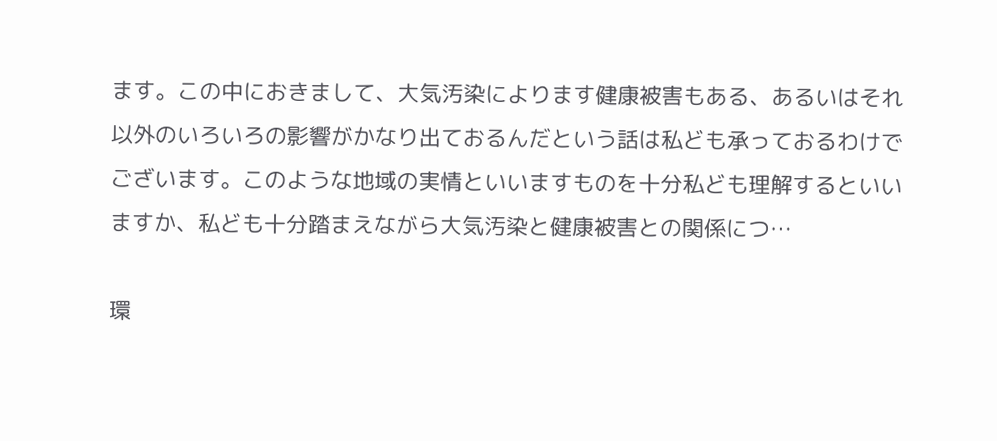ます。この中におきまして、大気汚染によります健康被害もある、あるいはそれ以外のいろいろの影響がかなり出ておるんだという話は私ども承っておるわけでございます。このような地域の実情といいますものを十分私ども理解するといいますか、私ども十分踏まえながら大気汚染と健康被害との関係につ…

環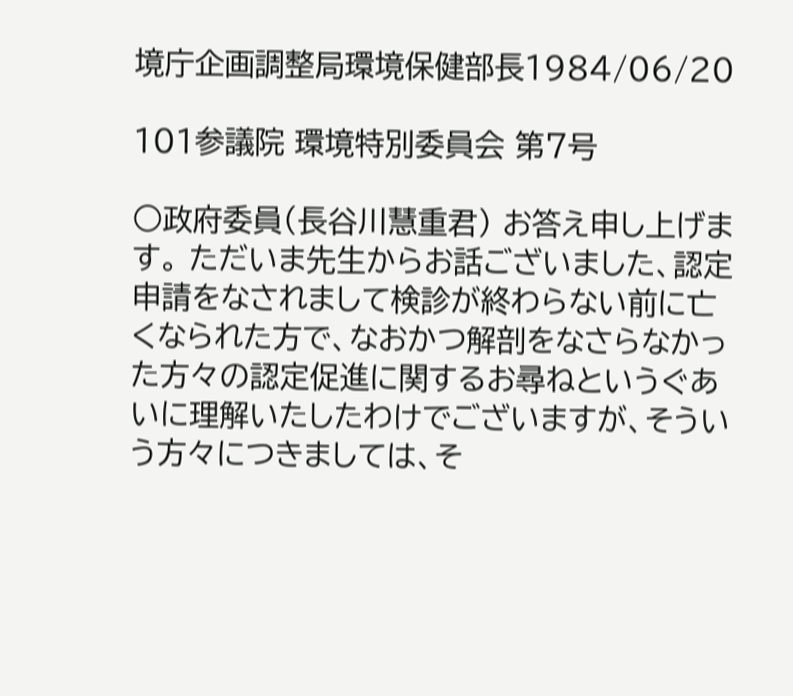境庁企画調整局環境保健部長1984/06/20

101参議院 環境特別委員会 第7号

○政府委員(長谷川慧重君) お答え申し上げます。 ただいま先生からお話ございました、認定申請をなされまして検診が終わらない前に亡くなられた方で、なおかつ解剖をなさらなかった方々の認定促進に関するお尋ねというぐあいに理解いたしたわけでございますが、そういう方々につきましては、そ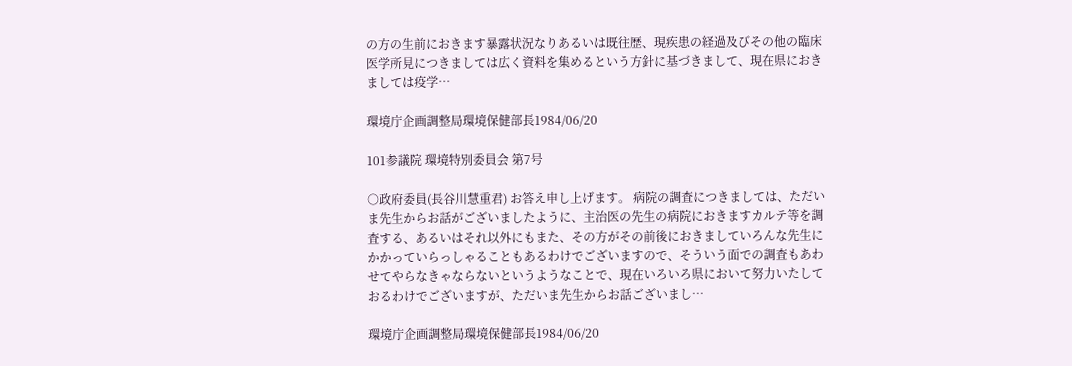の方の生前におきます暴露状況なりあるいは既往歴、現疾患の経過及びその他の臨床医学所見につきましては広く資料を集めるという方針に基づきまして、現在県におきましては疫学…

環境庁企画調整局環境保健部長1984/06/20

101参議院 環境特別委員会 第7号

○政府委員(長谷川慧重君) お答え申し上げます。 病院の調査につきましては、ただいま先生からお話がございましたように、主治医の先生の病院におきますカルテ等を調査する、あるいはそれ以外にもまた、その方がその前後におきましていろんな先生にかかっていらっしゃることもあるわけでございますので、そういう面での調査もあわせてやらなきゃならないというようなことで、現在いろいろ県において努力いたしておるわけでございますが、ただいま先生からお話ございまし…

環境庁企画調整局環境保健部長1984/06/20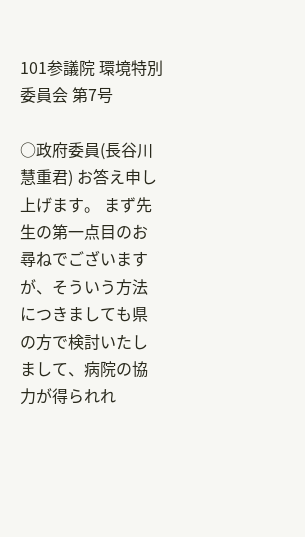101参議院 環境特別委員会 第7号

○政府委員(長谷川慧重君) お答え申し上げます。 まず先生の第一点目のお尋ねでございますが、そういう方法につきましても県の方で検討いたしまして、病院の協力が得られれ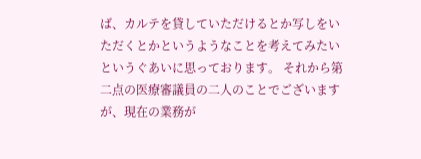ば、カルテを貸していただけるとか写しをいただくとかというようなことを考えてみたいというぐあいに思っております。 それから第二点の医療審議員の二人のことでございますが、現在の業務が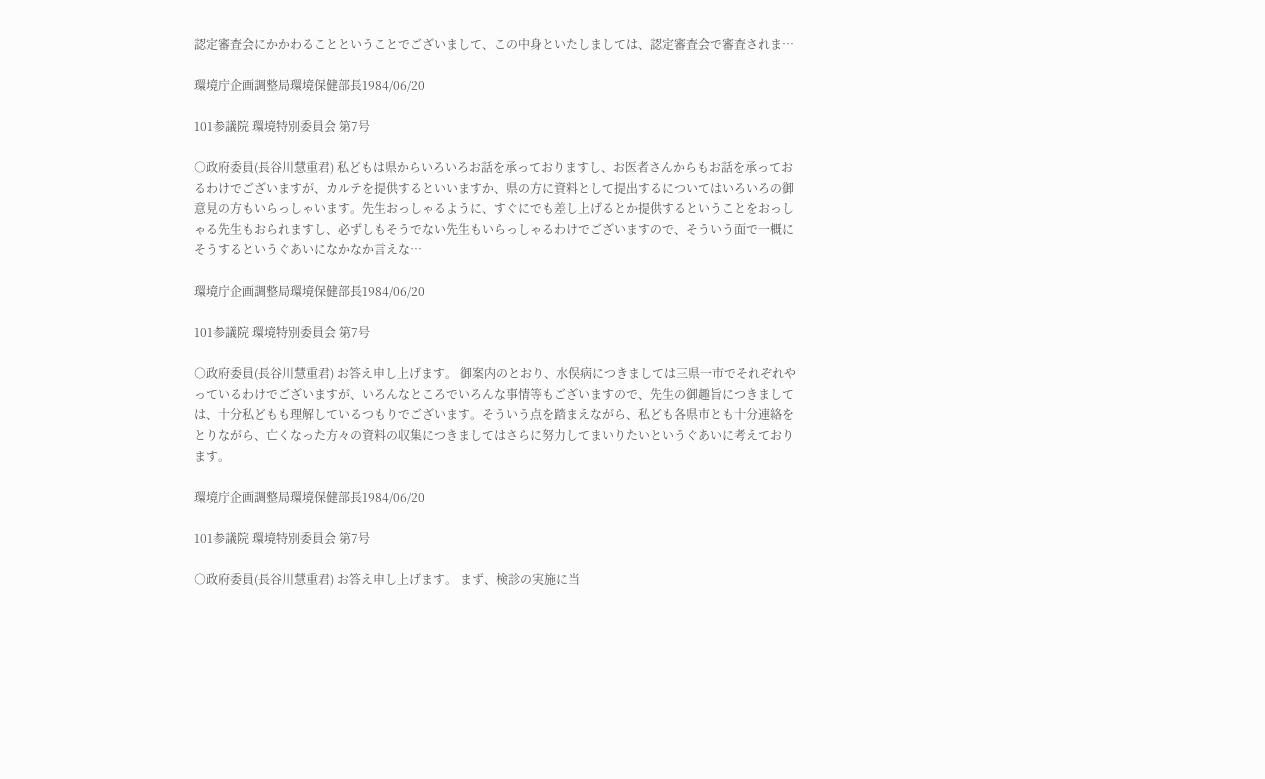認定審査会にかかわることということでございまして、この中身といたしましては、認定審査会で審査されま…

環境庁企画調整局環境保健部長1984/06/20

101参議院 環境特別委員会 第7号

○政府委員(長谷川慧重君) 私どもは県からいろいろお話を承っておりますし、お医者さんからもお話を承っておるわけでございますが、カルテを提供するといいますか、県の方に資料として提出するについてはいろいろの御意見の方もいらっしゃいます。先生おっしゃるように、すぐにでも差し上げるとか提供するということをおっしゃる先生もおられますし、必ずしもそうでない先生もいらっしゃるわけでございますので、そういう面で一概にそうするというぐあいになかなか言えな…

環境庁企画調整局環境保健部長1984/06/20

101参議院 環境特別委員会 第7号

○政府委員(長谷川慧重君) お答え申し上げます。 御案内のとおり、水俣病につきましては三県一市でそれぞれやっているわけでございますが、いろんなところでいろんな事情等もございますので、先生の御趣旨につきましては、十分私どもも理解しているつもりでございます。そういう点を踏まえながら、私ども各県市とも十分連絡をとりながら、亡くなった方々の資料の収集につきましてはさらに努力してまいりたいというぐあいに考えております。

環境庁企画調整局環境保健部長1984/06/20

101参議院 環境特別委員会 第7号

○政府委員(長谷川慧重君) お答え申し上げます。 まず、検診の実施に当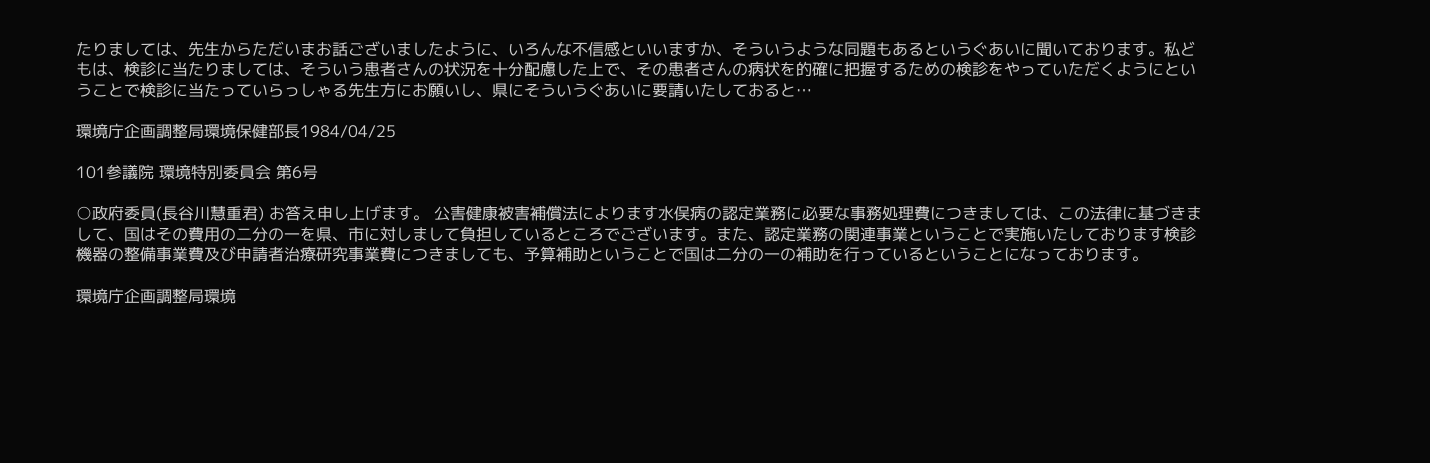たりましては、先生からただいまお話ございましたように、いろんな不信感といいますか、そういうような同題もあるというぐあいに聞いております。私どもは、検診に当たりましては、そういう患者さんの状況を十分配慮した上で、その患者さんの病状を的確に把握するための検診をやっていただくようにということで検診に当たっていらっしゃる先生方にお願いし、県にそういうぐあいに要請いたしておると…

環境庁企画調整局環境保健部長1984/04/25

101参議院 環境特別委員会 第6号

○政府委員(長谷川慧重君) お答え申し上げます。 公害健康被害補償法によります水俣病の認定業務に必要な事務処理費につきましては、この法律に基づきまして、国はその費用の二分の一を県、市に対しまして負担しているところでございます。また、認定業務の関連事業ということで実施いたしております検診機器の整備事業費及び申請者治療研究事業費につきましても、予算補助ということで国は二分の一の補助を行っているということになっております。

環境庁企画調整局環境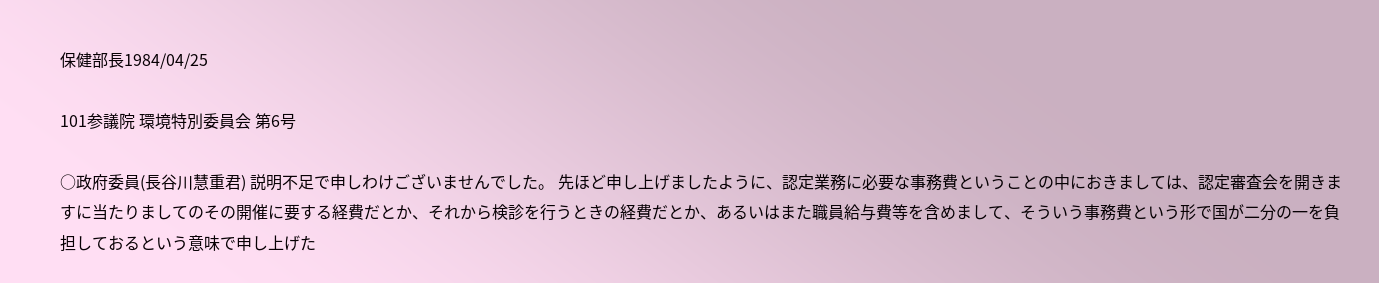保健部長1984/04/25

101参議院 環境特別委員会 第6号

○政府委員(長谷川慧重君) 説明不足で申しわけございませんでした。 先ほど申し上げましたように、認定業務に必要な事務費ということの中におきましては、認定審査会を開きますに当たりましてのその開催に要する経費だとか、それから検診を行うときの経費だとか、あるいはまた職員給与費等を含めまして、そういう事務費という形で国が二分の一を負担しておるという意味で申し上げた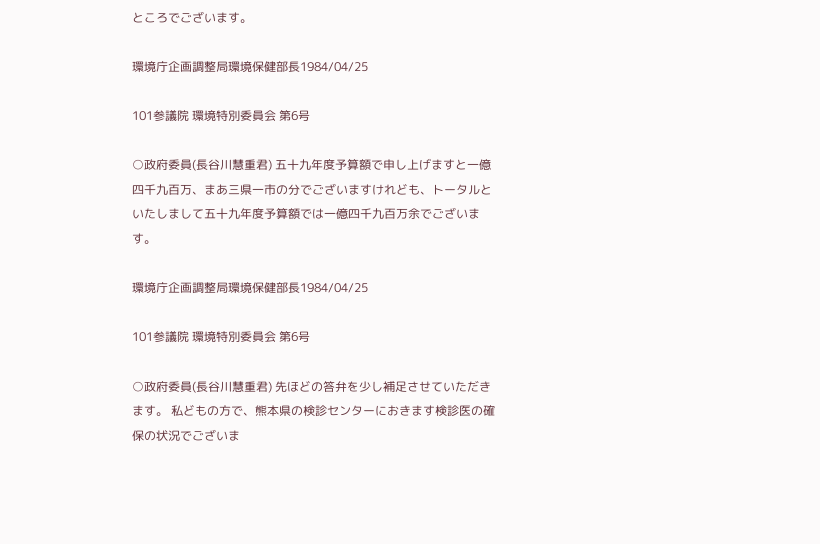ところでございます。

環境庁企画調整局環境保健部長1984/04/25

101参議院 環境特別委員会 第6号

○政府委員(長谷川慧重君) 五十九年度予算額で申し上げますと一億四千九百万、まあ三県一市の分でございますけれども、トータルといたしまして五十九年度予算額では一億四千九百万余でございます。

環境庁企画調整局環境保健部長1984/04/25

101参議院 環境特別委員会 第6号

○政府委員(長谷川慧重君) 先ほどの答弁を少し補足させていただきます。 私どもの方で、熊本県の検診センターにおきます検診医の確保の状況でございま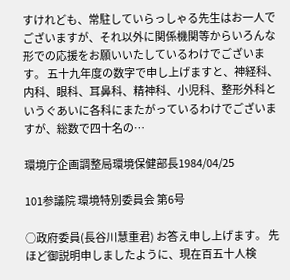すけれども、常駐していらっしゃる先生はお一人でございますが、それ以外に関係機関等からいろんな形での応援をお願いいたしているわけでございます。 五十九年度の数字で申し上げますと、神経科、内科、眼科、耳鼻科、精神科、小児科、整形外科というぐあいに各科にまたがっているわけでございますが、総数で四十名の…

環境庁企画調整局環境保健部長1984/04/25

101参議院 環境特別委員会 第6号

○政府委員(長谷川慧重君) お答え申し上げます。 先ほど御説明申しましたように、現在百五十人検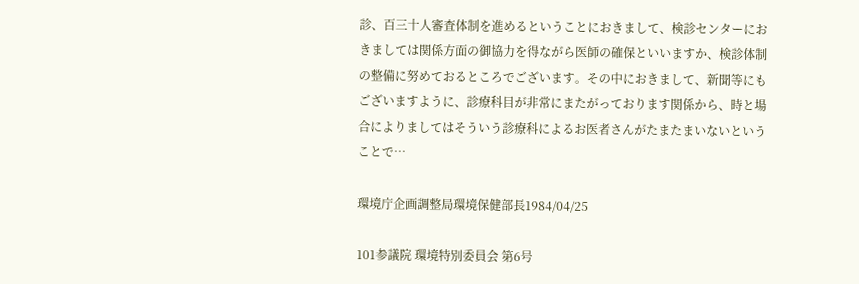診、百三十人審査体制を進めるということにおきまして、検診センターにおきましては関係方面の御協力を得ながら医師の確保といいますか、検診体制の整備に努めておるところでございます。その中におきまして、新聞等にもございますように、診療科目が非常にまたがっております関係から、時と場合によりましてはそういう診療科によるお医者さんがたまたまいないということで…

環境庁企画調整局環境保健部長1984/04/25

101参議院 環境特別委員会 第6号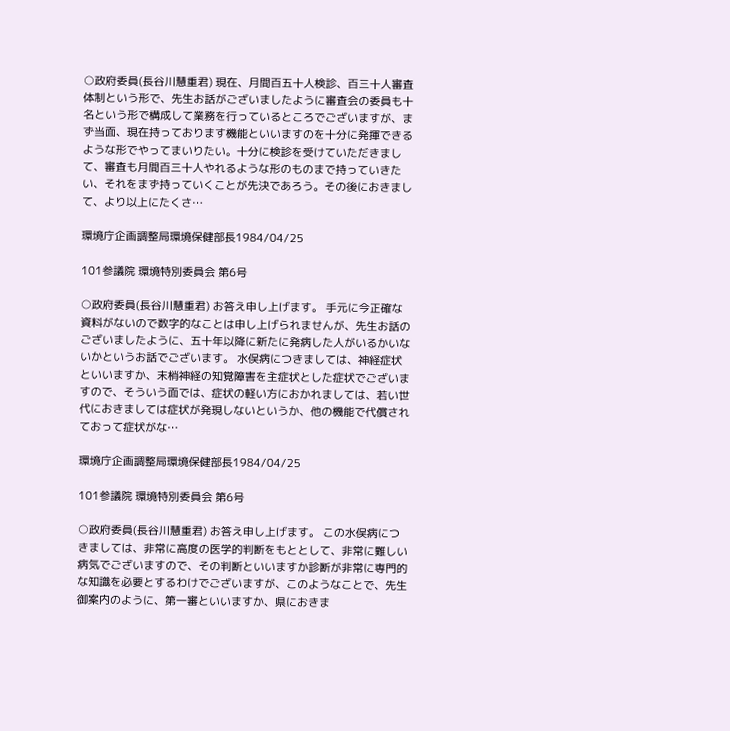○政府委員(長谷川慧重君) 現在、月間百五十人検診、百三十人審査体制という形で、先生お話がございましたように審査会の委員も十名という形で構成して業務を行っているところでございますが、まず当面、現在持っております機能といいますのを十分に発揮できるような形でやってまいりたい。十分に検診を受けていただきまして、審査も月間百三十人やれるような形のものまで持っていきたい、それをまず持っていくことが先決であろう。その後におきまして、より以上にたくさ…

環境庁企画調整局環境保健部長1984/04/25

101参議院 環境特別委員会 第6号

○政府委員(長谷川慧重君) お答え申し上げます。 手元に今正確な資料がないので数字的なことは申し上げられませんが、先生お話のございましたように、五十年以降に新たに発病した人がいるかいないかというお話でございます。 水俣病につきましては、神経症状といいますか、末梢神経の知覚障害を主症状とした症状でございますので、そういう面では、症状の軽い方におかれましては、若い世代におきましては症状が発現しないというか、他の機能で代償されておって症状がな…

環境庁企画調整局環境保健部長1984/04/25

101参議院 環境特別委員会 第6号

○政府委員(長谷川慧重君) お答え申し上げます。 この水俣病につきましては、非常に高度の医学的判断をもととして、非常に難しい病気でございますので、その判断といいますか診断が非常に専門的な知識を必要とするわけでございますが、このようなことで、先生御案内のように、第一審といいますか、県におきま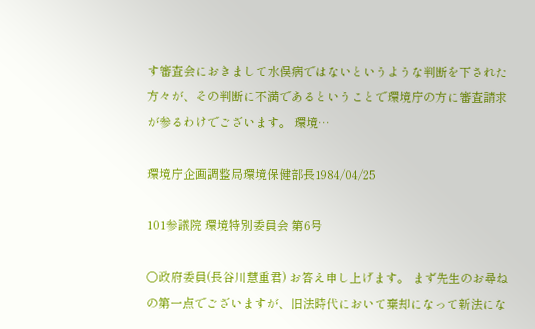す審査会におきまして水俣病ではないというような判断を下された方々が、その判断に不満であるということで環境庁の方に審査請求が参るわけでございます。 環境…

環境庁企画調整局環境保健部長1984/04/25

101参議院 環境特別委員会 第6号

○政府委員(長谷川慧重君) お答え申し上げます。 まず先生のお尋ねの第一点でございますが、旧法時代において棄却になって新法にな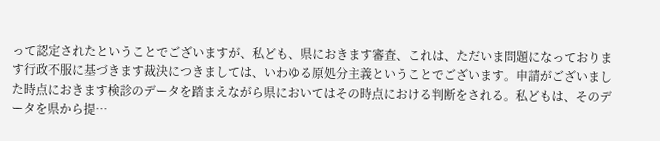って認定されたということでございますが、私ども、県におきます審査、これは、ただいま問題になっております行政不服に基づきます裁決につきましては、いわゆる原処分主義ということでございます。申請がございました時点におきます検診のデータを踏まえながら県においてはその時点における判断をされる。私どもは、そのデータを県から提…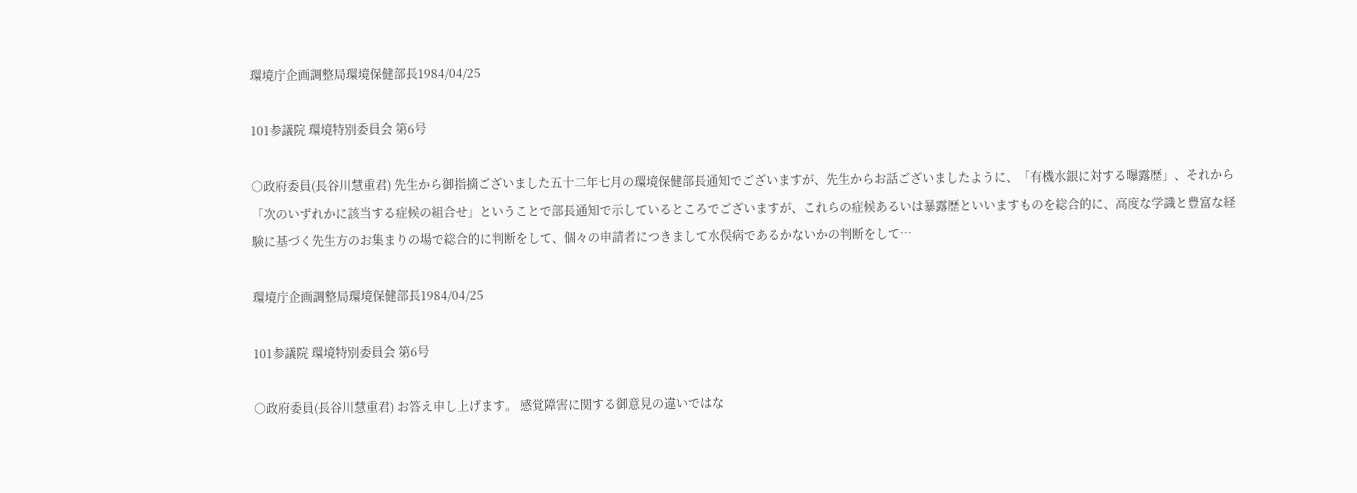環境庁企画調整局環境保健部長1984/04/25

101参議院 環境特別委員会 第6号

○政府委員(長谷川慧重君) 先生から御指摘ございました五十二年七月の環境保健部長通知でございますが、先生からお話ございましたように、「有機水銀に対する曝露歴」、それから「次のいずれかに該当する症候の組合せ」ということで部長通知で示しているところでございますが、これらの症候あるいは暴露歴といいますものを総合的に、高度な学識と豊富な経験に基づく先生方のお集まりの場で総合的に判断をして、個々の申請者につきまして水俣病であるかないかの判断をして…

環境庁企画調整局環境保健部長1984/04/25

101参議院 環境特別委員会 第6号

○政府委員(長谷川慧重君) お答え申し上げます。 感覚障害に関する御意見の違いではな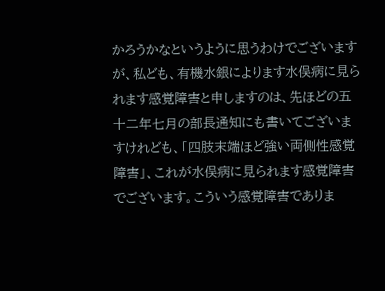かろうかなというように思うわけでございますが、私ども、有機水銀によります水俣病に見られます感覚障害と申しますのは、先ほどの五十二年七月の部長通知にも書いてございますけれども、「四肢末端ほど強い両側性感覚障害」、これが水俣病に見られます感覚障害でございます。こういう感覚障害でありま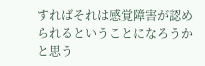すればそれは感覚障害が認められるということになろうかと思う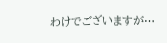わけでございますが…